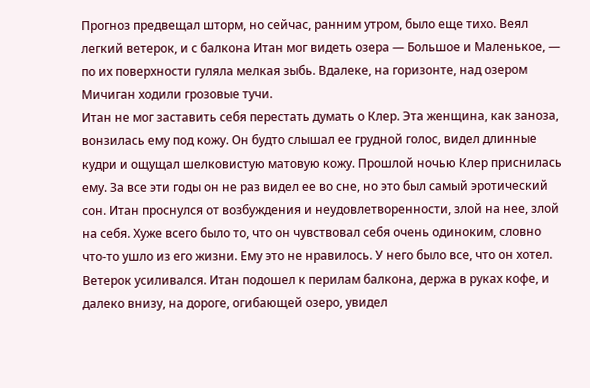Прогноз предвещал шторм, но сейчас, ранним утром, было еще тихо. Веял легкий ветерок, и с балкона Итан мог видеть озера — Большое и Маленькое, — по их поверхности гуляла мелкая зыбь. Вдалеке, на горизонте, над озером Мичиган ходили грозовые тучи.
Итан не мог заставить себя перестать думать о Клер. Эта женщина, как заноза, вонзилась ему под кожу. Он будто слышал ее грудной голос, видел длинные кудри и ощущал шелковистую матовую кожу. Прошлой ночью Клер приснилась ему. За все эти годы он не раз видел ее во сне, но это был самый эротический сон. Итан проснулся от возбуждения и неудовлетворенности, злой на нее, злой на себя. Хуже всего было то, что он чувствовал себя очень одиноким, словно что-то ушло из его жизни. Ему это не нравилось. У него было все, что он хотел.
Ветерок усиливался. Итан подошел к перилам балкона, держа в руках кофе, и далеко внизу, на дороге, огибающей озеро, увидел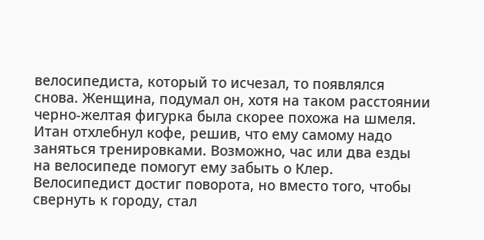велосипедиста, который то исчезал, то появлялся снова. Женщина, подумал он, хотя на таком расстоянии черно-желтая фигурка была скорее похожа на шмеля. Итан отхлебнул кофе, решив, что ему самому надо заняться тренировками. Возможно, час или два езды на велосипеде помогут ему забыть о Клер.
Велосипедист достиг поворота, но вместо того, чтобы свернуть к городу, стал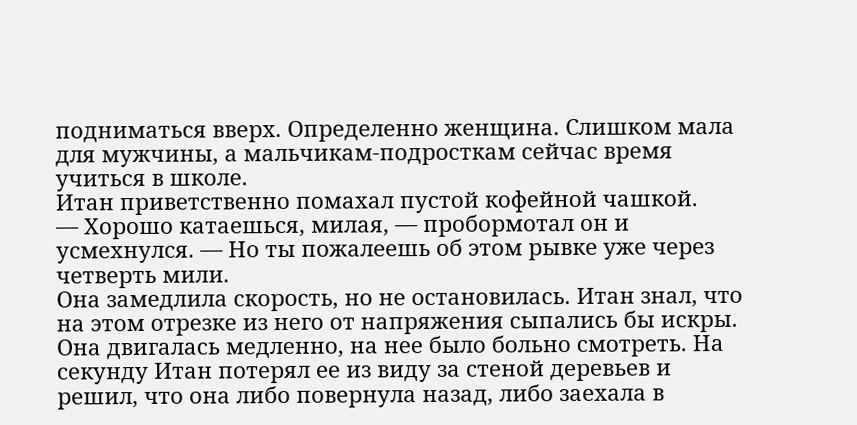подниматься вверх. Определенно женщина. Слишком мала для мужчины, а мальчикам-подросткам сейчас время учиться в школе.
Итан приветственно помахал пустой кофейной чашкой.
— Хорошо катаешься, милая, — пробормотал он и усмехнулся. — Но ты пожалеешь об этом рывке уже через четверть мили.
Она замедлила скорость, но не остановилась. Итан знал, что на этом отрезке из него от напряжения сыпались бы искры. Она двигалась медленно, на нее было больно смотреть. На секунду Итан потерял ее из виду за стеной деревьев и решил, что она либо повернула назад, либо заехала в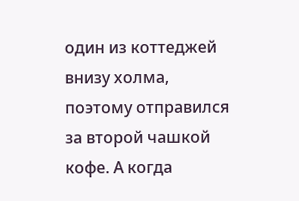один из коттеджей внизу холма, поэтому отправился за второй чашкой кофе. А когда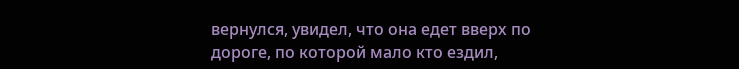вернулся, увидел, что она едет вверх по дороге, по которой мало кто ездил,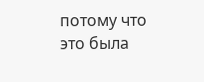потому что это была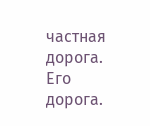частная дорога. Его дорога.